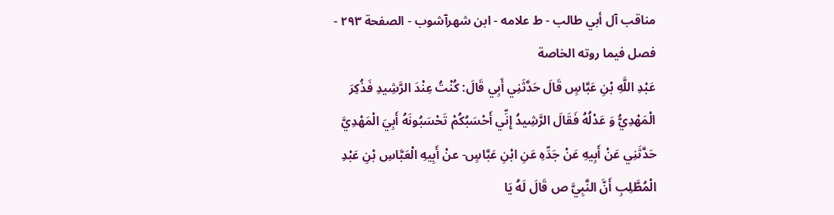مناقب آل أبي طالب - ط علامه - ابن شهرآشوب - الصفحة ٢٩٣ - فصل فيما روته الخاصة
عَبْدِ اللَّهِ بْنِ عَبَّاسٍ قَالَ حَدَّثَنِي أَبِي قَالَ: كُنْتُ عِنْدَ الرَّشِيدِ فَذُكِرَ الْمَهْدِيُّ وَ عَدْلُهُ فَقَالَ الرَّشِيدُ إِنِّي أَحْسَبُكُمْ تَحْسَبُونَهُ أَبِيَ الْمَهْدِيَّ حَدَّثَنِي عَنْ أَبِيهِ عَنْ جَدِّهِ عَنِ ابْنِ عَبَّاسٍ- عنْ أَبِيهِ الْعَبَّاسِ بْنِ عَبْدِ الْمُطَّلِبِ أَنَّ النَّبِيَّ ص قَالَ لَهُ يَا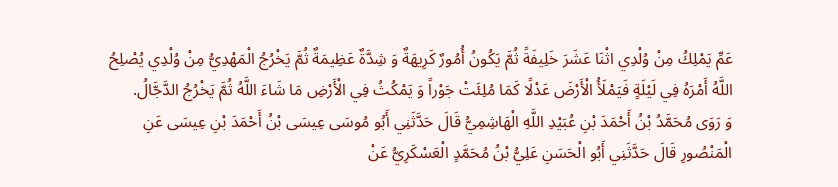عَمِّ يَمْلِكُ مِنْ وُلْدِي اثْنَا عَشَرَ خَلِيفَةً ثُمَّ يَكُونُ أُمُورٌ كَرِيهَةٌ وَ شِدَّةٌ عَظِيمَةٌ ثُمَّ يَخْرُجُ الْمَهْدِيُّ مِنْ وُلْدِي يُصْلِحُ اللَّهُ أَمْرَهُ فِي لَيْلَةٍ فَيَمْلَأُ الْأَرْضَ عَدْلًا كَمَا مُلِئَتْ جَوْراً وَ يَمْكُثُ فِي الْأَرْضِ مَا شَاءَ اللَّهُ ثُمَّ يَخْرُجُ الدَّجَّالُ.
وَ رَوَى مُحَمَّدُ بْنُ أَحْمَدَ بْنِ عُبَيْدِ اللَّهِ الْهَاشِمِيُّ قَالَ حَدَّثَنِي أَبُو مُوسَى عِيسَى بْنُ أَحْمَدَ بْنِ عِيسَى عَنِ الْمَنْصُورِ قَالَ حَدَّثَنِي أَبُو الْحَسَنِ عَلِيُّ بْنُ مُحَمَّدٍ الْعَسْكَرِيُّ عَنْ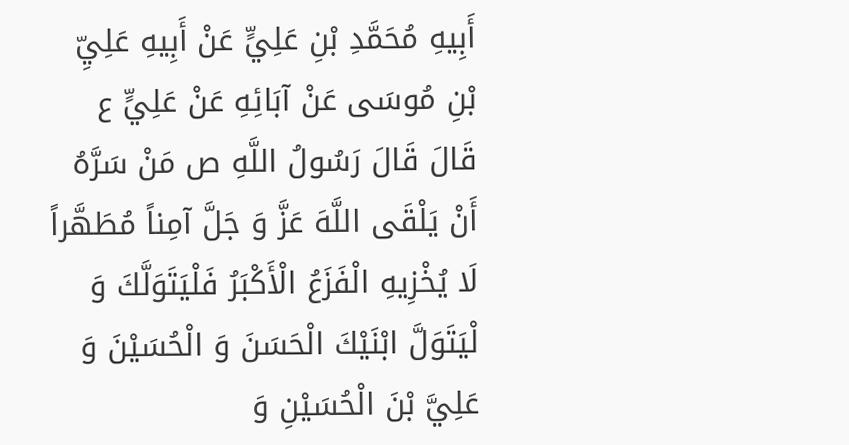أَبِيهِ مُحَمَّدِ بْنِ عَلِيٍّ عَنْ أَبِيهِ عَلِيِّ بْنِ مُوسَى عَنْ آبَائِهِ عَنْ عَلِيٍّ ع قَالَ قَالَ رَسُولُ اللَّهِ ص مَنْ سَرَّهُ أَنْ يَلْقَى اللَّهَ عَزَّ وَ جَلَّ آمِناً مُطَهَّراً لَا يُخْزِيهِ الْفَزَعُ الْأَكْبَرُ فَلْيَتَوَلَّكَ وَ لْيَتَوَلَّ ابْنَيْكَ الْحَسَنَ وَ الْحُسَيْنَ وَ عَلِيَّ بْنَ الْحُسَيْنِ وَ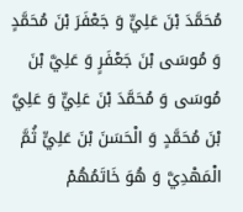مُحَمَّدَ بْنَ عَلِيٍّ وَ جَعْفَرَ بْنَ مُحَمَّدٍ وَ مُوسَى بْنَ جَعْفَرٍ وَ عَلِيَّ بْنَ مُوسَى وَ مُحَمَّدَ بْنَ عَلِيٍّ وَ عَلِيَّ بْنَ مُحَمَّدٍ وَ الْحَسَنَ بْنَ عَلِيٍّ ثُمَّ الْمَهْدِيَّ وَ هُوَ خَاتَمُهُمْ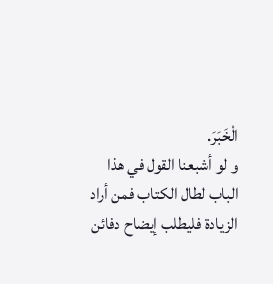الْخَبَرَ.
و لو أشبعنا القول في هذا الباب لطال الكتاب فمن أراد الزيادة فليطلب إيضاح دفائن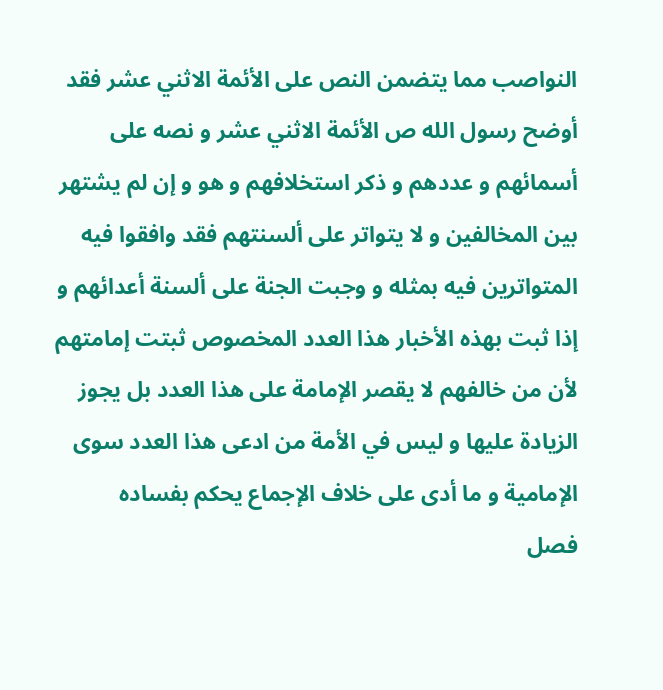النواصب مما يتضمن النص على الأئمة الاثني عشر فقد أوضح رسول الله ص الأئمة الاثني عشر و نصه على أسمائهم و عددهم و ذكر استخلافهم و هو و إن لم يشتهر بين المخالفين و لا يتواتر على ألسنتهم فقد وافقوا فيه المتواترين فيه بمثله و وجبت الجنة على ألسنة أعدائهم و إذا ثبت بهذه الأخبار هذا العدد المخصوص ثبتت إمامتهم لأن من خالفهم لا يقصر الإمامة على هذا العدد بل يجوز الزيادة عليها و ليس في الأمة من ادعى هذا العدد سوى الإمامية و ما أدى على خلاف الإجماع يحكم بفساده
فصل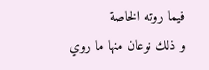فيما روته الخاصة
و ذلك نوعان منها ما روي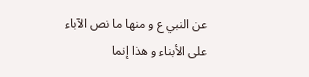عن النبي ع و منها ما نص الآباء على الأبناء و هذا إنما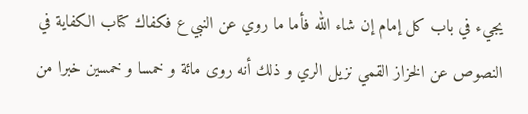يجيء في باب كل إمام إن شاء الله فأما ما روي عن النبي ع فكفاك كتاب الكفاية في النصوص عن الخزاز القمي نزيل الري و ذلك أنه روى مائة و خمسا و خمسين خبرا من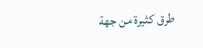طرق كثيرة من جهة